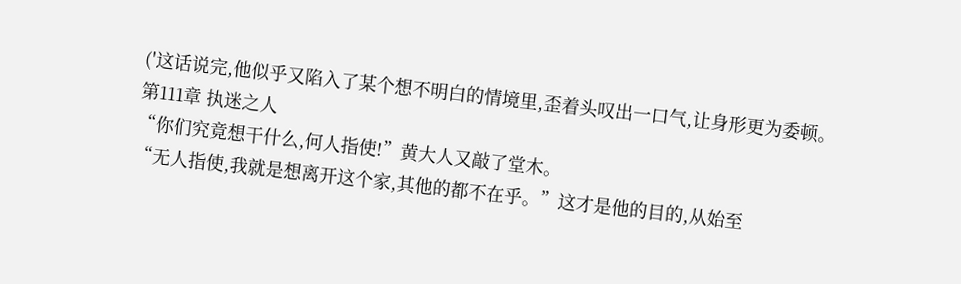('这话说完,他似乎又陷入了某个想不明白的情境里,歪着头叹出一口气,让身形更为委顿。
第111章 执迷之人
“你们究竟想干什么,何人指使!”黄大人又敲了堂木。
“无人指使,我就是想离开这个家,其他的都不在乎。”这才是他的目的,从始至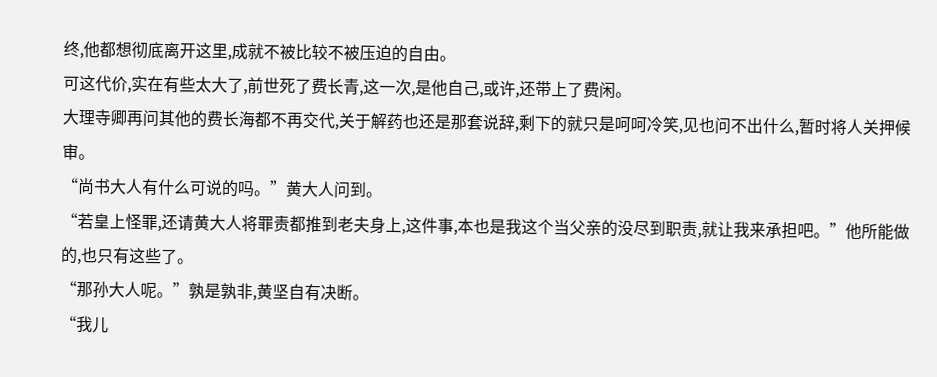终,他都想彻底离开这里,成就不被比较不被压迫的自由。
可这代价,实在有些太大了,前世死了费长青,这一次,是他自己,或许,还带上了费闲。
大理寺卿再问其他的费长海都不再交代,关于解药也还是那套说辞,剩下的就只是呵呵冷笑,见也问不出什么,暂时将人关押候审。
“尚书大人有什么可说的吗。”黄大人问到。
“若皇上怪罪,还请黄大人将罪责都推到老夫身上,这件事,本也是我这个当父亲的没尽到职责,就让我来承担吧。”他所能做的,也只有这些了。
“那孙大人呢。”孰是孰非,黄坚自有决断。
“我儿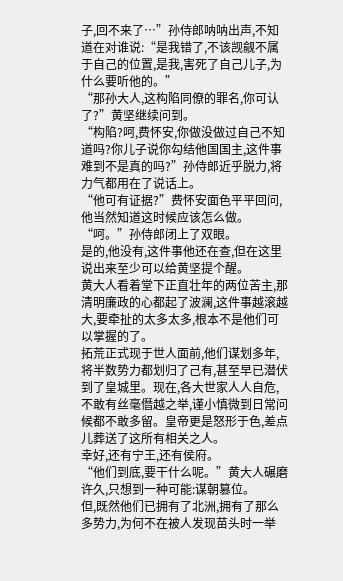子,回不来了…”孙侍郎呐呐出声,不知道在对谁说:“是我错了,不该觊觎不属于自己的位置,是我,害死了自己儿子,为什么要听他的。”
“那孙大人,这构陷同僚的罪名,你可认了?”黄坚继续问到。
“构陷?呵,费怀安,你做没做过自己不知道吗?你儿子说你勾结他国国主,这件事难到不是真的吗?”孙侍郎近乎脱力,将力气都用在了说话上。
“他可有证据?”费怀安面色平平回问,他当然知道这时候应该怎么做。
“呵。”孙侍郎闭上了双眼。
是的,他没有,这件事他还在查,但在这里说出来至少可以给黄坚提个醒。
黄大人看着堂下正直壮年的两位苦主,那清明廉政的心都起了波澜,这件事越滚越大,要牵扯的太多太多,根本不是他们可以掌握的了。
拓荒正式现于世人面前,他们谋划多年,将半数势力都划归了己有,甚至早已潜伏到了皇城里。现在,各大世家人人自危,不敢有丝毫僭越之举,谨小慎微到日常问候都不敢多留。皇帝更是怒形于色,差点儿葬送了这所有相关之人。
幸好,还有宁王,还有侯府。
“他们到底,要干什么呢。”黄大人碾磨许久,只想到一种可能:谋朝篡位。
但,既然他们已拥有了北洲,拥有了那么多势力,为何不在被人发现苗头时一举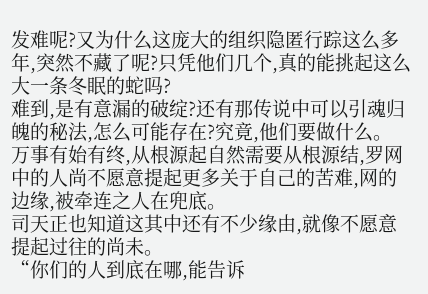发难呢?又为什么这庞大的组织隐匿行踪这么多年,突然不藏了呢?只凭他们几个,真的能挑起这么大一条冬眠的蛇吗?
难到,是有意漏的破绽?还有那传说中可以引魂归魄的秘法,怎么可能存在?究竟,他们要做什么。
万事有始有终,从根源起自然需要从根源结,罗网中的人尚不愿意提起更多关于自己的苦难,网的边缘,被牵连之人在兜底。
司天正也知道这其中还有不少缘由,就像不愿意提起过往的尚未。
“你们的人到底在哪,能告诉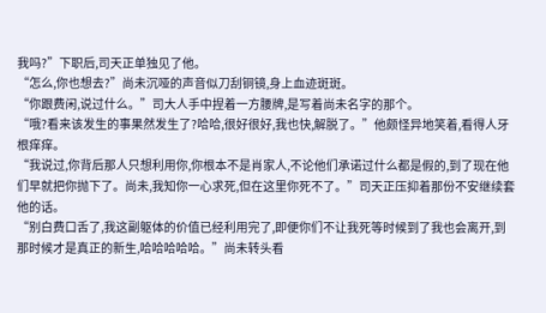我吗?”下职后,司天正单独见了他。
“怎么,你也想去?”尚未沉哑的声音似刀刮铜镜,身上血迹斑斑。
“你跟费闲,说过什么。”司大人手中捏着一方腰牌,是写着尚未名字的那个。
“哦?看来该发生的事果然发生了?哈哈,很好很好,我也快,解脱了。”他颇怪异地笑着,看得人牙根痒痒。
“我说过,你背后那人只想利用你,你根本不是肖家人,不论他们承诺过什么都是假的,到了现在他们早就把你抛下了。尚未,我知你一心求死,但在这里你死不了。”司天正压抑着那份不安继续套他的话。
“别白费口舌了,我这副躯体的价值已经利用完了,即便你们不让我死等时候到了我也会离开,到那时候才是真正的新生,哈哈哈哈哈。”尚未转头看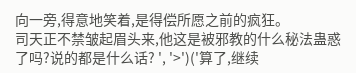向一旁,得意地笑着,是得偿所愿之前的疯狂。
司天正不禁皱起眉头来,他这是被邪教的什么秘法蛊惑了吗?说的都是什么话? ', '>')('算了,继续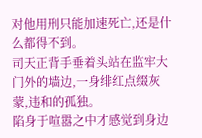对他用刑只能加速死亡,还是什么都得不到。
司天正背手垂着头站在监牢大门外的墙边,一身绯红点缀灰蒙,违和的孤独。
陷身于喧嚣之中才感觉到身边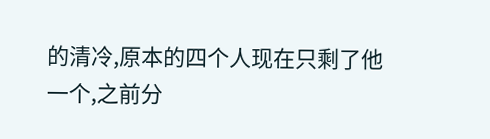的清冷,原本的四个人现在只剩了他一个,之前分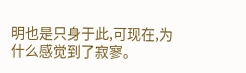明也是只身于此,可现在,为什么感觉到了寂寥。